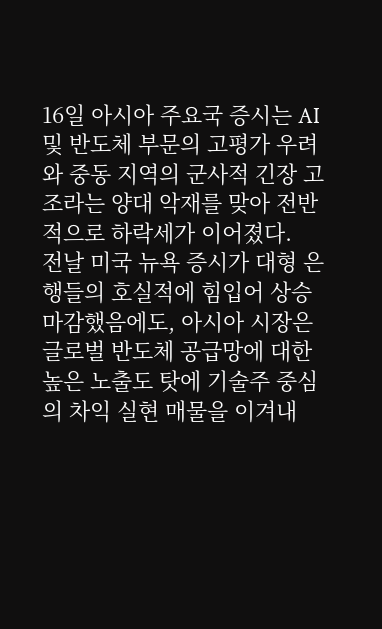16일 아시아 주요국 증시는 AI 및 반도체 부문의 고평가 우려와 중동 지역의 군사적 긴장 고조라는 양대 악재를 맞아 전반적으로 하락세가 이어졌다.
전날 미국 뉴욕 증시가 대형 은행들의 호실적에 힘입어 상승 마감했음에도, 아시아 시장은 글로벌 반도체 공급망에 대한 높은 노출도 탓에 기술주 중심의 차익 실현 매물을 이겨내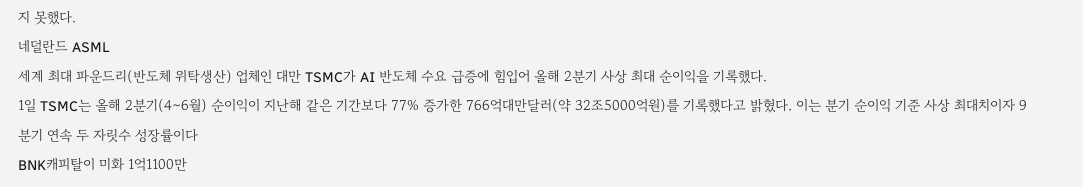지 못했다.
네덜란드 ASML
세계 최대 파운드리(반도체 위탁생산) 업체인 대만 TSMC가 AI 반도체 수요 급증에 힘입어 올해 2분기 사상 최대 순이익을 기록했다.
1일 TSMC는 올해 2분기(4∼6월) 순이익이 지난해 같은 기간보다 77% 증가한 766억대만달러(약 32조5000억원)를 기록했다고 밝혔다. 이는 분기 순이익 기준 사상 최대치이자 9분기 연속 두 자릿수 성장률이다
BNK캐피탈이 미화 1억1100만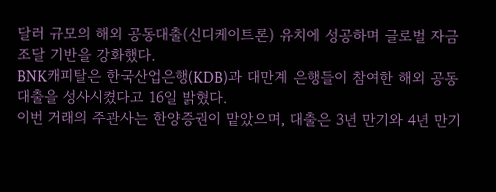달러 규모의 해외 공동대출(신디케이트론) 유치에 성공하며 글로벌 자금조달 기반을 강화했다.
BNK캐피탈은 한국산업은행(KDB)과 대만계 은행들이 참여한 해외 공동대출을 성사시켰다고 16일 밝혔다.
이번 거래의 주관사는 한양증권이 맡았으며, 대출은 3년 만기와 4년 만기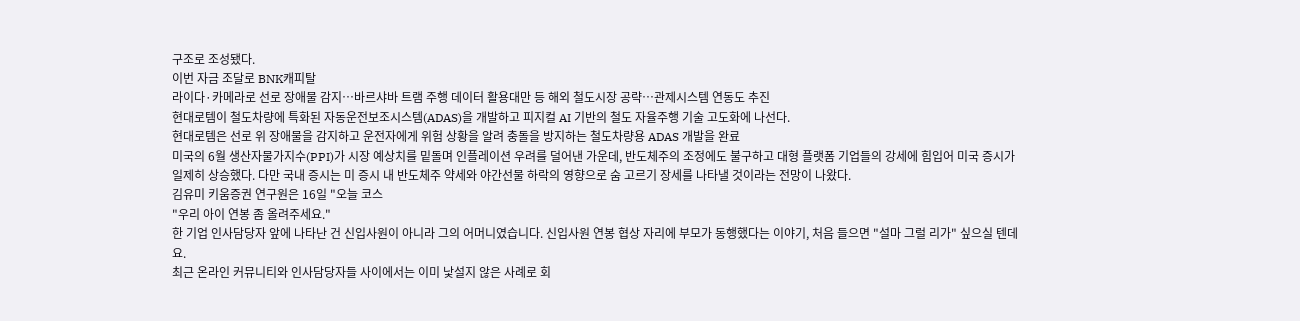구조로 조성됐다.
이번 자금 조달로 BNK캐피탈
라이다·카메라로 선로 장애물 감지…바르샤바 트램 주행 데이터 활용대만 등 해외 철도시장 공략…관제시스템 연동도 추진
현대로템이 철도차량에 특화된 자동운전보조시스템(ADAS)을 개발하고 피지컬 AI 기반의 철도 자율주행 기술 고도화에 나선다.
현대로템은 선로 위 장애물을 감지하고 운전자에게 위험 상황을 알려 충돌을 방지하는 철도차량용 ADAS 개발을 완료
미국의 6월 생산자물가지수(PPI)가 시장 예상치를 밑돌며 인플레이션 우려를 덜어낸 가운데, 반도체주의 조정에도 불구하고 대형 플랫폼 기업들의 강세에 힘입어 미국 증시가 일제히 상승했다. 다만 국내 증시는 미 증시 내 반도체주 약세와 야간선물 하락의 영향으로 숨 고르기 장세를 나타낼 것이라는 전망이 나왔다.
김유미 키움증권 연구원은 16일 "오늘 코스
"우리 아이 연봉 좀 올려주세요."
한 기업 인사담당자 앞에 나타난 건 신입사원이 아니라 그의 어머니였습니다. 신입사원 연봉 협상 자리에 부모가 동행했다는 이야기, 처음 들으면 "설마 그럴 리가" 싶으실 텐데요.
최근 온라인 커뮤니티와 인사담당자들 사이에서는 이미 낯설지 않은 사례로 회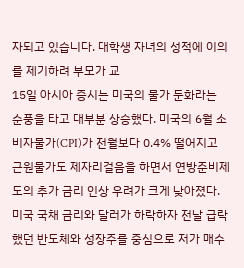자되고 있습니다. 대학생 자녀의 성적에 이의를 제기하려 부모가 교
15일 아시아 증시는 미국의 물가 둔화라는 순풍을 타고 대부분 상승했다. 미국의 6월 소비자물가(CPI)가 전월보다 0.4% 떨어지고 근원물가도 제자리걸음을 하면서 연방준비제도의 추가 금리 인상 우려가 크게 낮아졌다.
미국 국채 금리와 달러가 하락하자 전날 급락했던 반도체와 성장주를 중심으로 저가 매수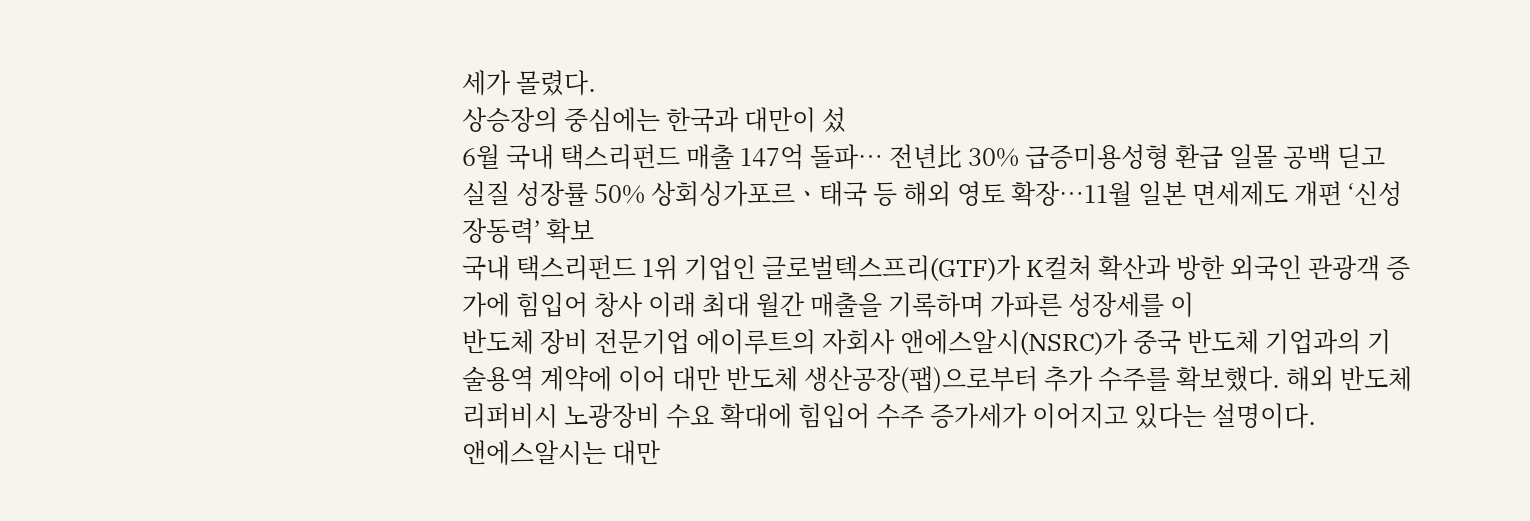세가 몰렸다.
상승장의 중심에는 한국과 대만이 섰
6월 국내 택스리펀드 매출 147억 돌파… 전년比 30% 급증미용성형 환급 일몰 공백 딛고 실질 성장률 50% 상회싱가포르ㆍ태국 등 해외 영토 확장…11월 일본 면세제도 개편 ‘신성장동력’ 확보
국내 택스리펀드 1위 기업인 글로벌텍스프리(GTF)가 K컬처 확산과 방한 외국인 관광객 증가에 힘입어 창사 이래 최대 월간 매출을 기록하며 가파른 성장세를 이
반도체 장비 전문기업 에이루트의 자회사 앤에스알시(NSRC)가 중국 반도체 기업과의 기술용역 계약에 이어 대만 반도체 생산공장(팹)으로부터 추가 수주를 확보했다. 해외 반도체 리퍼비시 노광장비 수요 확대에 힘입어 수주 증가세가 이어지고 있다는 설명이다.
앤에스알시는 대만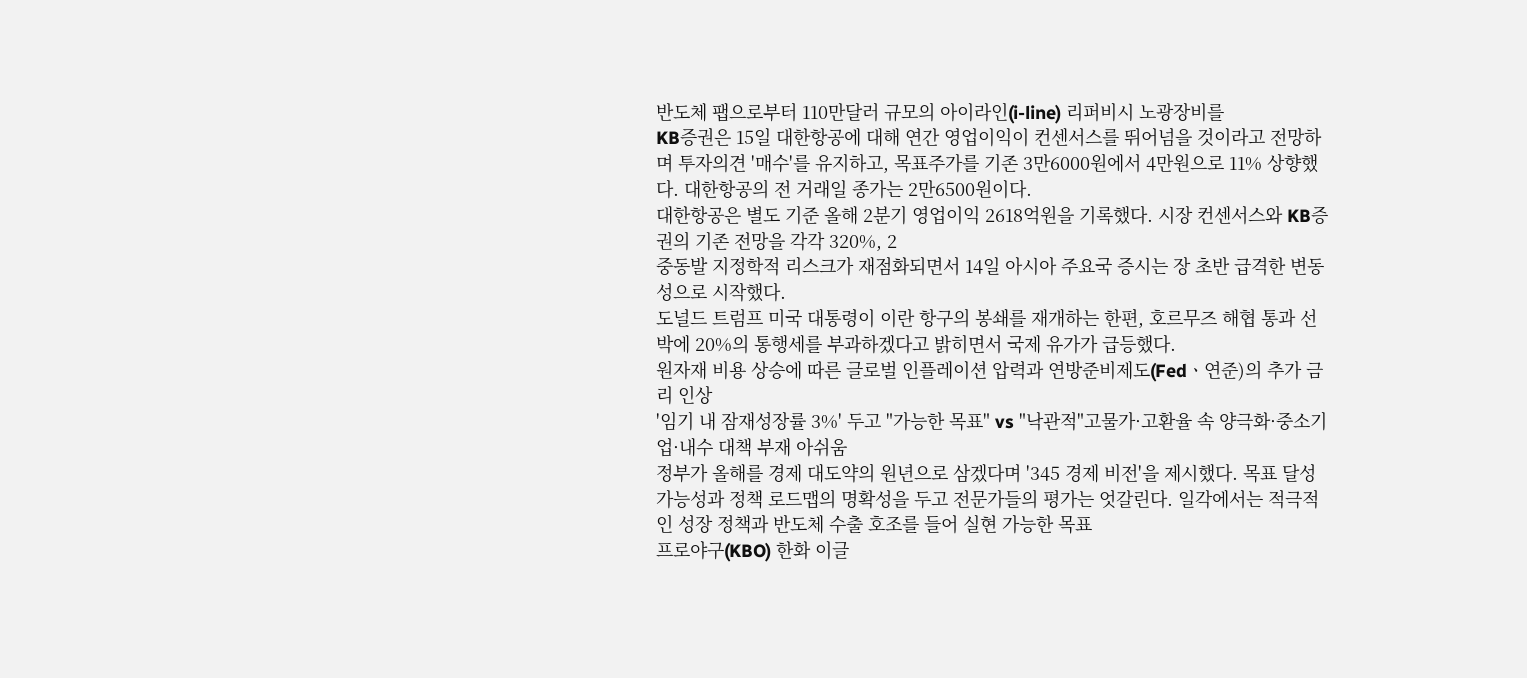반도체 팹으로부터 110만달러 규모의 아이라인(i-line) 리퍼비시 노광장비를
KB증권은 15일 대한항공에 대해 연간 영업이익이 컨센서스를 뛰어넘을 것이라고 전망하며 투자의견 '매수'를 유지하고, 목표주가를 기존 3만6000원에서 4만원으로 11% 상향했다. 대한항공의 전 거래일 종가는 2만6500원이다.
대한항공은 별도 기준 올해 2분기 영업이익 2618억원을 기록했다. 시장 컨센서스와 KB증권의 기존 전망을 각각 320%, 2
중동발 지정학적 리스크가 재점화되면서 14일 아시아 주요국 증시는 장 초반 급격한 변동성으로 시작했다.
도널드 트럼프 미국 대통령이 이란 항구의 봉쇄를 재개하는 한편, 호르무즈 해협 통과 선박에 20%의 통행세를 부과하겠다고 밝히면서 국제 유가가 급등했다.
원자재 비용 상승에 따른 글로벌 인플레이션 압력과 연방준비제도(Fedㆍ연준)의 추가 금리 인상
'임기 내 잠재성장률 3%' 두고 "가능한 목표" vs "낙관적"고물가·고환율 속 양극화·중소기업·내수 대책 부재 아쉬움
정부가 올해를 경제 대도약의 원년으로 삼겠다며 '345 경제 비전'을 제시했다. 목표 달성 가능성과 정책 로드맵의 명확성을 두고 전문가들의 평가는 엇갈린다. 일각에서는 적극적인 성장 정책과 반도체 수출 호조를 들어 실현 가능한 목표
프로야구(KBO) 한화 이글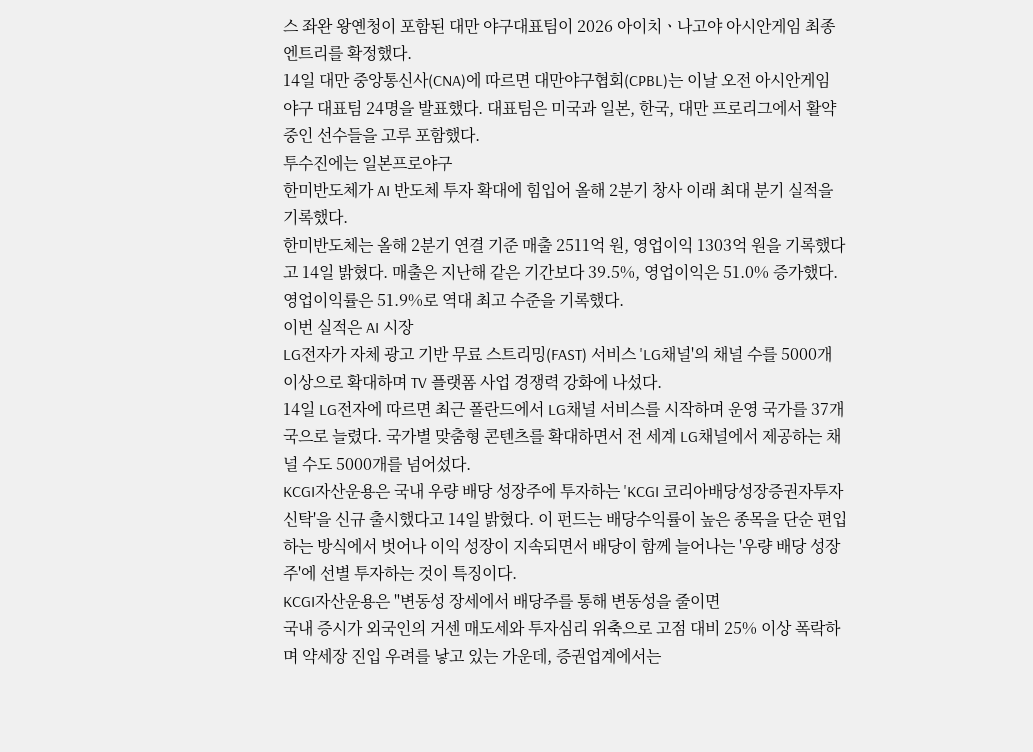스 좌완 왕옌청이 포함된 대만 야구대표팀이 2026 아이치ㆍ나고야 아시안게임 최종 엔트리를 확정했다.
14일 대만 중앙통신사(CNA)에 따르면 대만야구협회(CPBL)는 이날 오전 아시안게임 야구 대표팀 24명을 발표했다. 대표팀은 미국과 일본, 한국, 대만 프로리그에서 활약 중인 선수들을 고루 포함했다.
투수진에는 일본프로야구
한미반도체가 AI 반도체 투자 확대에 힘입어 올해 2분기 창사 이래 최대 분기 실적을 기록했다.
한미반도체는 올해 2분기 연결 기준 매출 2511억 원, 영업이익 1303억 원을 기록했다고 14일 밝혔다. 매출은 지난해 같은 기간보다 39.5%, 영업이익은 51.0% 증가했다. 영업이익률은 51.9%로 역대 최고 수준을 기록했다.
이번 실적은 AI 시장
LG전자가 자체 광고 기반 무료 스트리밍(FAST) 서비스 'LG채널'의 채널 수를 5000개 이상으로 확대하며 TV 플랫폼 사업 경쟁력 강화에 나섰다.
14일 LG전자에 따르면 최근 폴란드에서 LG채널 서비스를 시작하며 운영 국가를 37개국으로 늘렸다. 국가별 맞춤형 콘텐츠를 확대하면서 전 세계 LG채널에서 제공하는 채널 수도 5000개를 넘어섰다.
KCGI자산운용은 국내 우량 배당 성장주에 투자하는 'KCGI 코리아배당성장증권자투자신탁'을 신규 출시했다고 14일 밝혔다. 이 펀드는 배당수익률이 높은 종목을 단순 편입하는 방식에서 벗어나 이익 성장이 지속되면서 배당이 함께 늘어나는 '우량 배당 성장주'에 선별 투자하는 것이 특징이다.
KCGI자산운용은 "변동성 장세에서 배당주를 통해 변동성을 줄이면
국내 증시가 외국인의 거센 매도세와 투자심리 위축으로 고점 대비 25% 이상 폭락하며 약세장 진입 우려를 낳고 있는 가운데, 증권업계에서는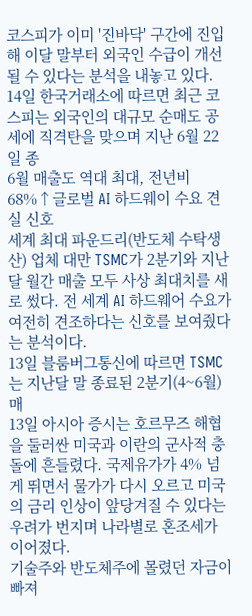코스피가 이미 '진바닥' 구간에 진입해 이달 말부터 외국인 수급이 개선될 수 있다는 분석을 내놓고 있다.
14일 한국거래소에 따르면 최근 코스피는 외국인의 대규모 순매도 공세에 직격탄을 맞으며 지난 6월 22일 종
6월 매출도 역대 최대, 전년비 68%↑글로벌 AI 하드웨이 수요 견실 신호
세계 최대 파운드리(반도체 수탁생산) 업체 대만 TSMC가 2분기와 지난달 월간 매출 모두 사상 최대치를 새로 썼다. 전 세계 AI 하드웨어 수요가 여전히 견조하다는 신호를 보여줬다는 분석이다.
13일 블룸버그통신에 따르면 TSMC는 지난달 말 종료된 2분기(4~6월) 매
13일 아시아 증시는 호르무즈 해협을 둘러싼 미국과 이란의 군사적 충돌에 흔들렸다. 국제유가가 4% 넘게 뛰면서 물가가 다시 오르고 미국의 금리 인상이 앞당겨질 수 있다는 우려가 번지며 나라별로 혼조세가 이어졌다.
기술주와 반도체주에 몰렸던 자금이 빠져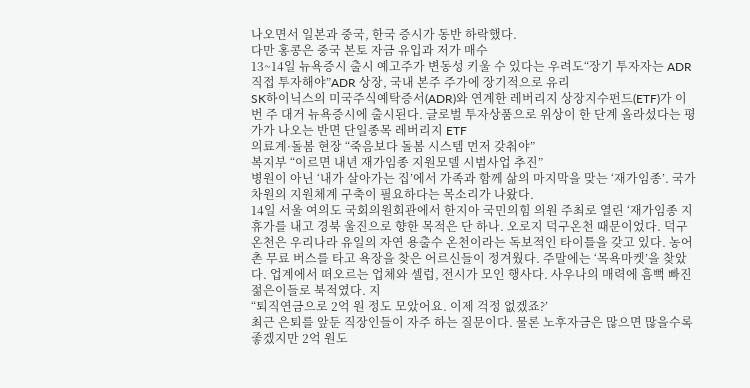나오면서 일본과 중국, 한국 증시가 동반 하락했다.
다만 홍콩은 중국 본토 자금 유입과 저가 매수
13~14일 뉴욕증시 출시 예고주가 변동성 키울 수 있다는 우려도“장기 투자자는 ADR 직접 투자해야”ADR 상장, 국내 본주 주가에 장기적으로 유리
SK하이닉스의 미국주식예탁증서(ADR)와 연계한 레버리지 상장지수펀드(ETF)가 이번 주 대거 뉴욕증시에 출시된다. 글로벌 투자상품으로 위상이 한 단계 올라섰다는 평가가 나오는 반면 단일종목 레버리지 ETF
의료계·돌봄 현장 “죽음보다 돌봄 시스템 먼저 갖춰야”
복지부 “이르면 내년 재가임종 지원모델 시범사업 추진”
병원이 아닌 ‘내가 살아가는 집’에서 가족과 함께 삶의 마지막을 맞는 ‘재가임종’. 국가 차원의 지원체계 구축이 필요하다는 목소리가 나왔다.
14일 서울 여의도 국회의원회관에서 한지아 국민의힘 의원 주최로 열린 ‘재가임종 지
휴가를 내고 경북 울진으로 향한 목적은 단 하나. 오로지 덕구온천 때문이었다. 덕구온천은 우리나라 유일의 자연 용출수 온천이라는 독보적인 타이틀을 갖고 있다. 농어촌 무료 버스를 타고 욕장을 찾은 어르신들이 정겨웠다. 주말에는 ‘목욕마켓’을 찾았다. 업계에서 떠오르는 업체와 셀럽, 전시가 모인 행사다. 사우나의 매력에 흠뻑 빠진 젊은이들로 북적였다. 지
“퇴직연금으로 2억 원 정도 모았어요. 이제 걱정 없겠죠?’
최근 은퇴를 앞둔 직장인들이 자주 하는 질문이다. 물론 노후자금은 많으면 많을수록 좋겠지만 2억 원도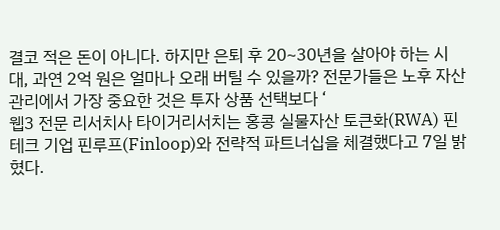결코 적은 돈이 아니다. 하지만 은퇴 후 20~30년을 살아야 하는 시대, 과연 2억 원은 얼마나 오래 버틸 수 있을까? 전문가들은 노후 자산관리에서 가장 중요한 것은 투자 상품 선택보다 ‘
웹3 전문 리서치사 타이거리서치는 홍콩 실물자산 토큰화(RWA) 핀테크 기업 핀루프(Finloop)와 전략적 파트너십을 체결했다고 7일 밝혔다.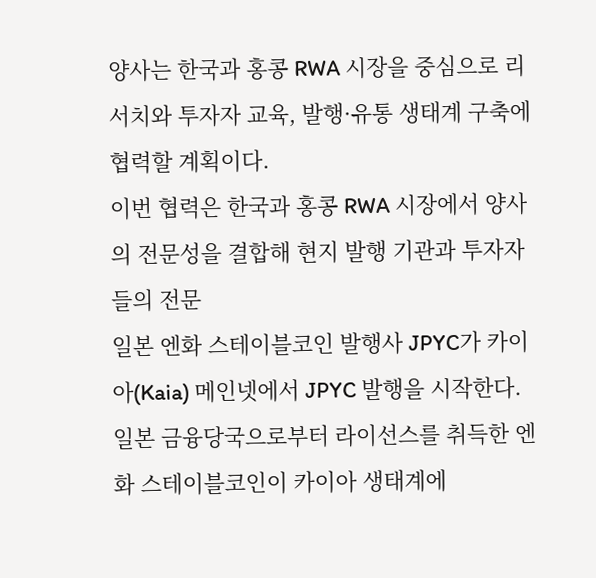양사는 한국과 홍콩 RWA 시장을 중심으로 리서치와 투자자 교육, 발행·유통 생태계 구축에 협력할 계획이다.
이번 협력은 한국과 홍콩 RWA 시장에서 양사의 전문성을 결합해 현지 발행 기관과 투자자들의 전문
일본 엔화 스테이블코인 발행사 JPYC가 카이아(Kaia) 메인넷에서 JPYC 발행을 시작한다. 일본 금융당국으로부터 라이선스를 취득한 엔화 스테이블코인이 카이아 생태계에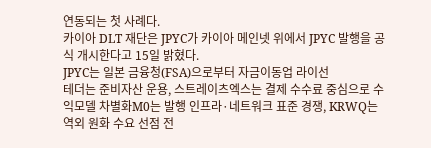연동되는 첫 사례다.
카이아 DLT 재단은 JPYC가 카이아 메인넷 위에서 JPYC 발행을 공식 개시한다고 15일 밝혔다.
JPYC는 일본 금융청(FSA)으로부터 자금이동업 라이선
테더는 준비자산 운용, 스트레이츠엑스는 결제 수수료 중심으로 수익모델 차별화M0는 발행 인프라·네트워크 표준 경쟁, KRWQ는 역외 원화 수요 선점 전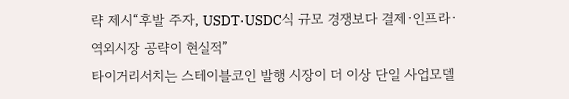략 제시“후발 주자, USDT·USDC식 규모 경쟁보다 결제·인프라·역외시장 공략이 현실적”
타이거리서치는 스테이블코인 발행 시장이 더 이상 단일 사업모델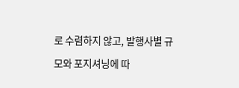로 수렴하지 않고, 발행사별 규모와 포지셔닝에 따